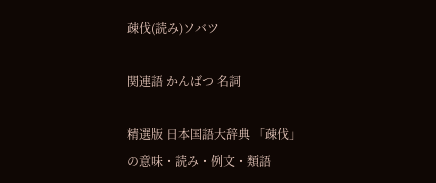疎伐(読み)ソバツ

関連語 かんばつ 名詞

精選版 日本国語大辞典 「疎伐」の意味・読み・例文・類語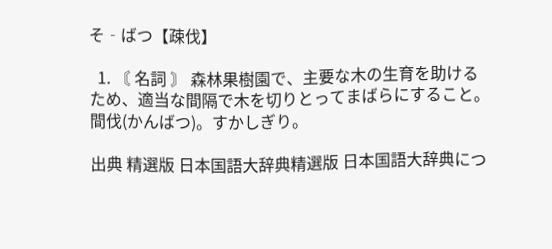そ‐ばつ【疎伐】

  1. 〘 名詞 〙 森林果樹園で、主要な木の生育を助けるため、適当な間隔で木を切りとってまばらにすること。間伐(かんばつ)。すかしぎり。

出典 精選版 日本国語大辞典精選版 日本国語大辞典につ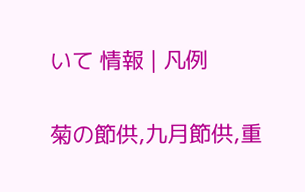いて 情報 | 凡例

菊の節供,九月節供,重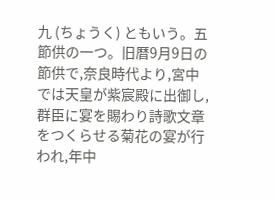九 (ちょうく) ともいう。五節供の一つ。旧暦9月9日の節供で,奈良時代より,宮中では天皇が紫宸殿に出御し,群臣に宴を賜わり詩歌文章をつくらせる菊花の宴が行われ,年中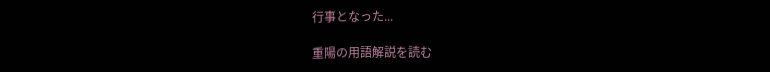行事となった...

重陽の用語解説を読む